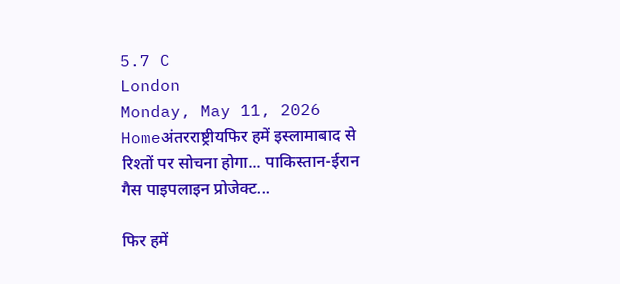5.7 C
London
Monday, May 11, 2026
Homeअंतरराष्ट्रीयफिर हमें इस्लामाबाद से रिश्तों पर सोचना होगा... पाकिस्तान-ईरान गैस पाइपलाइन प्रोजेक्ट...

फिर हमें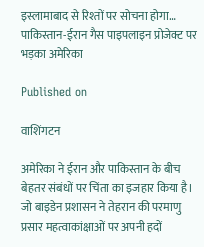इस्लामाबाद से रिश्तों पर सोचना होगा… पाकिस्तान-ईरान गैस पाइपलाइन प्रोजेक्ट पर भड़का अमेरिका

Published on

वाशिंगटन

अमेरिका ने ईरान और पाकिस्तान के बीच बेहतर संबंधों पर चिंता का इजहार किया है। जो बाइडेन प्रशासन ने तेहरान की परमाणु प्रसार महत्वाकांक्षाओं पर अपनी हदों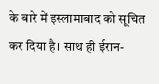के बारे में इस्लामाबाद को सूचित कर दिया है। साथ ही ईरान-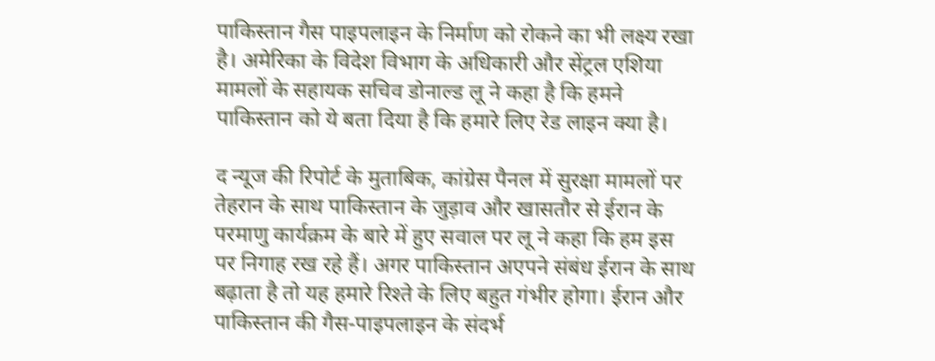पाकिस्तान गैस पाइपलाइन के निर्माण को रोकने का भी लक्ष्य रखा है। अमेरिका के विदेश विभाग के अधिकारी और सेंट्रल एशिया मामलों के सहायक सचिव डोनाल्ड लू ने कहा है कि हमने पाकिस्तान को ये बता दिया है कि हमारे लिए रेड लाइन क्या है।

द न्यूज की रिपोर्ट के मुताबिक, कांग्रेस पैनल में सुरक्षा मामलों पर तेहरान के साथ पाकिस्तान के जुड़ाव और खासतौर से ईरान के परमाणु कार्यक्रम के बारे में हुए सवाल पर लू ने कहा कि हम इस पर निगाह रख रहे हैं। अगर पाकिस्तान अएपने संबंध ईरान के साथ बढ़ाता है तो यह हमारे रिश्ते के लिए बहुत गंभीर होगा। ईरान और पाकिस्तान की गैस-पाइपलाइन के संदर्भ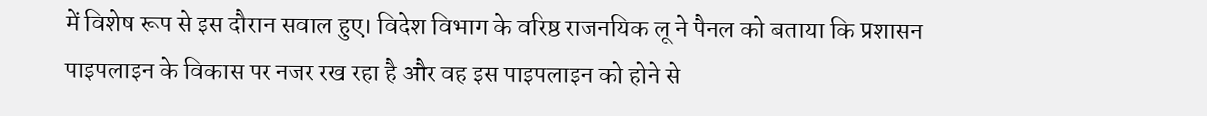में विशेष रूप से इस दौरान सवाल हुए। विदेश विभाग के वरिष्ठ राजनयिक लू ने पैनल को बताया कि प्रशासन पाइपलाइन के विकास पर नजर रख रहा है और वह इस पाइपलाइन को होने से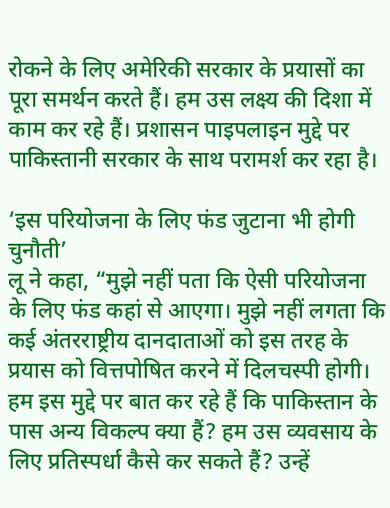रोकने के लिए अमेरिकी सरकार के प्रयासों का पूरा समर्थन करते हैं। हम उस लक्ष्य की दिशा में काम कर रहे हैं। प्रशासन पाइपलाइन मुद्दे पर पाकिस्तानी सरकार के साथ परामर्श कर रहा है।

‘इस परियोजना के लिए फंड जुटाना भी होगी चुनौती’
लू ने कहा, “मुझे नहीं पता कि ऐसी परियोजना के लिए फंड कहां से आएगा। मुझे नहीं लगता कि कई अंतरराष्ट्रीय दानदाताओं को इस तरह के प्रयास को वित्तपोषित करने में दिलचस्पी होगी। हम इस मुद्दे पर बात कर रहे हैं कि पाकिस्तान के पास अन्य विकल्प क्या हैं? हम उस व्यवसाय के लिए प्रतिस्पर्धा कैसे कर सकते हैं? उन्हें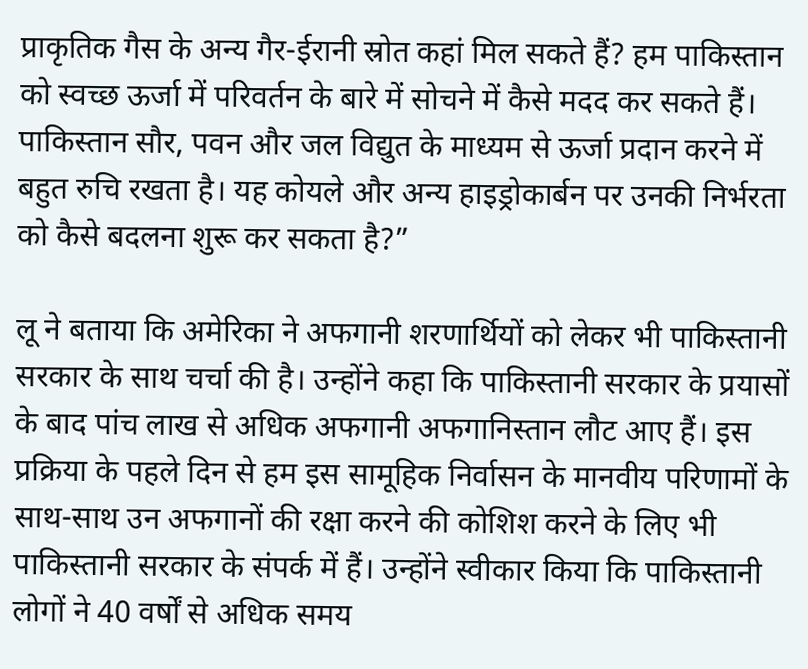प्राकृतिक गैस के अन्य गैर-ईरानी स्रोत कहां मिल सकते हैं? हम पाकिस्तान को स्वच्छ ऊर्जा में परिवर्तन के बारे में सोचने में कैसे मदद कर सकते हैं। पाकिस्तान सौर, पवन और जल विद्युत के माध्यम से ऊर्जा प्रदान करने में बहुत रुचि रखता है। यह कोयले और अन्य हाइड्रोकार्बन पर उनकी निर्भरता को कैसे बदलना शुरू कर सकता है?”

लू ने बताया कि अमेरिका ने अफगानी शरणार्थियों को लेकर भी पाकिस्तानी सरकार के साथ चर्चा की है। उन्होंने कहा कि पाकिस्तानी सरकार के प्रयासों के बाद पांच लाख से अधिक अफगानी अफगानिस्तान लौट आए हैं। इस प्रक्रिया के पहले दिन से हम इस सामूहिक निर्वासन के मानवीय परिणामों के साथ-साथ उन अफगानों की रक्षा करने की कोशिश करने के लिए भी पाकिस्तानी सरकार के संपर्क में हैं। उन्होंने स्वीकार किया कि पाकिस्तानी लोगों ने 40 वर्षों से अधिक समय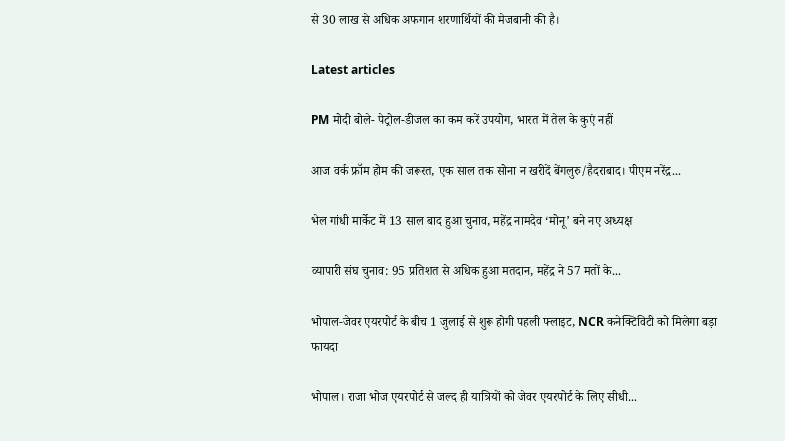से 30 लाख से अधिक अफगान शरणार्थियों की मेजबानी की है।

Latest articles

PM मोदी बोले- पेट्रोल-डीजल का कम करें उपयोग, भारत में तेल के कुएं नहीं

आज वर्क फ्रॉम होम की जरूरत, एक साल तक सोना न खरीदें बेंगलुरु/हैदराबाद। पीएम नरेंद्र...

भेल गांधी मार्केट में 13 साल बाद हुआ चुनाव, महेंद्र नामदेव ‘मोनू’ बने नए अध्यक्ष

व्यापारी संघ चुनाव: 95 प्रतिशत से अधिक हुआ मतदान, महेंद्र ने 57 मतों के...

भोपाल-जेवर एयरपोर्ट के बीच 1 जुलाई से शुरू होगी पहली फ्लाइट, NCR कनेक्टिविटी को मिलेगा बड़ा फायदा

भोपाल। राजा भोज एयरपोर्ट से जल्द ही यात्रियों को जेवर एयरपोर्ट के लिए सीधी...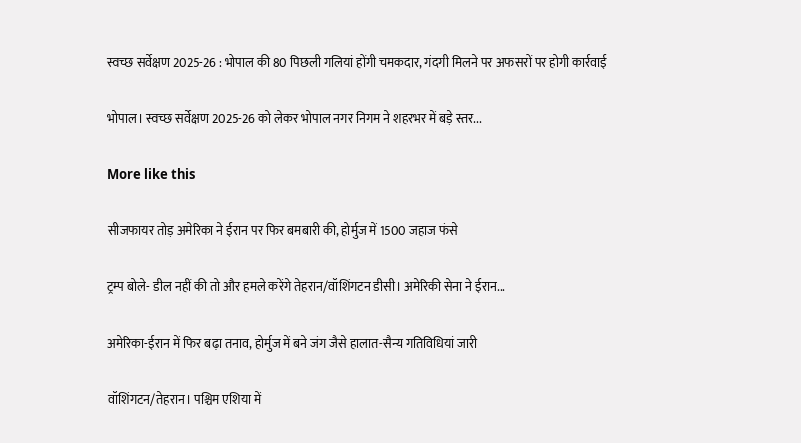स्वच्छ सर्वेक्षण 2025-26 : भोपाल की 80 पिछली गलियां होंगी चमकदार, गंदगी मिलने पर अफसरों पर होगी कार्रवाई

भोपाल। स्वच्छ सर्वेक्षण 2025-26 को लेकर भोपाल नगर निगम ने शहरभर में बड़े स्तर...

More like this

सीजफायर तोड़ अमेरिका ने ईरान पर फिर बमबारी की, होर्मुज में 1500 जहाज फंसे

ट्रम्प बोले- डील नहीं की तो और हमले करेंगे तेहरान/वॉशिंगटन डीसी। अमेरिकी सेना ने ईरान...

अमेरिका-ईरान में फिर बढ़ा तनाव, होर्मुज में बने जंग जैसे हालात-सैन्य गतिविधियां जारी

वॉशिंगटन/तेहरान। पश्चिम एशिया में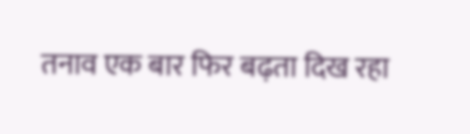तनाव एक बार फिर बढ़ता दिख रहा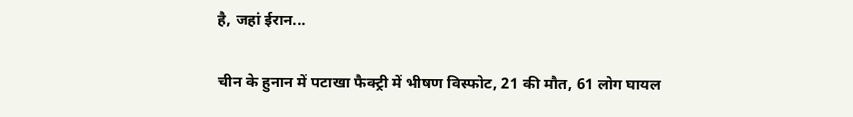है, जहां ईरान...

चीन के हुनान में पटाखा फैक्ट्री में भीषण विस्फोट, 21 की मौत, 61 लोग घायल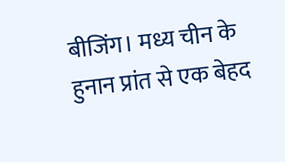बीजिंग। मध्य चीन के हुनान प्रांत से एक बेहद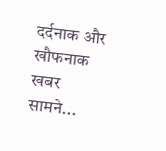दर्दनाक और खौफनाक खबर सामने...